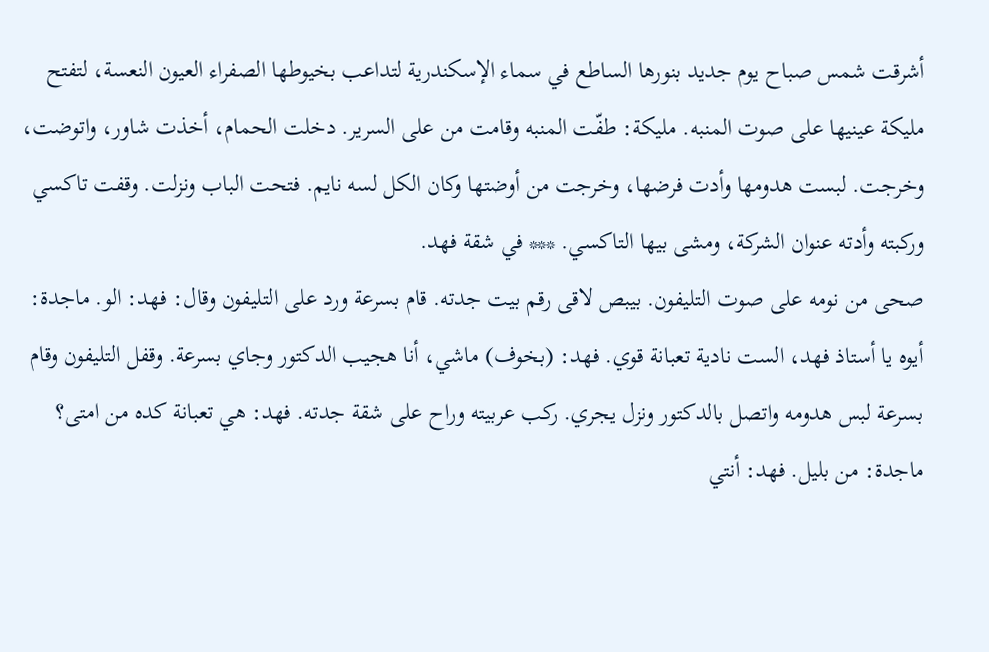أشرقت شمس صباح يوم جديد بنورها الساطع في سماء الإسكندرية لتداعب بخيوطها الصفراء العيون النعسة، لتفتح مليكة عينيها على صوت المنبه. مليكة: طفّت المنبه وقامت من على السرير. دخلت الحمام، أخذت شاور، واتوضت، وخرجت. لبست هدومها وأدت فرضها، وخرجت من أوضتها وكان الكل لسه نايم. فتحت الباب ونزلت. وقفت تاكسي وركبته وأدته عنوان الشركة، ومشى بيها التاكسي. *** في شقة فهد.
صحى من نومه على صوت التليفون. بيبص لاقى رقم بيت جدته. قام بسرعة ورد على التليفون وقال: فهد: الو. ماجدة: أيوه يا أستاذ فهد، الست نادية تعبانة قوي. فهد: (بخوف) ماشي، أنا هجيب الدكتور وجاي بسرعة. وقفل التليفون وقام بسرعة لبس هدومه واتصل بالدكتور ونزل يجري. ركب عربيته وراح على شقة جدته. فهد: هي تعبانة كده من امتى؟ ماجدة: من بليل. فهد: أنتي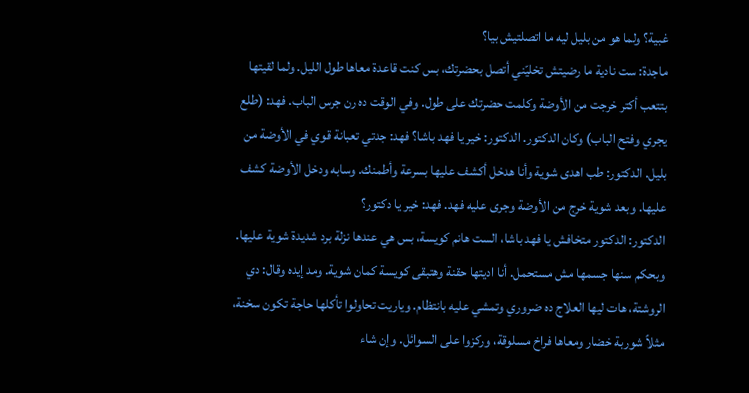غبية؟ ولما هو من بليل ليه ما اتصلتيش بيا؟
ماجدة: ست نادية ما رضيتش تخليّني أتصل بحضرتك، بس كنت قاعدة معاها طول الليل. ولما لقيتها بتتعب أكتر خرجت من الأوضة وكلمت حضرتك على طول. وفي الوقت ده رن جرس الباب. فهد: (طلع يجري وفتح الباب) وكان الدكتور. الدكتور: خير يا فهد باشا؟ فهد: جدتي تعبانة قوي في الأوضة من بليل. الدكتور: طب اهدى شوية وأنا هدخل أكشف عليها بسرعة وأطمنك. وسابه ودخل الأوضة كشف عليها. وبعد شوية خرج من الأوضة وجرى عليه فهد. فهد: خير يا دكتور؟
الدكتور: الدكتور متخافش يا فهد باشا، الست هانم كويسة، بس هي عندها نزلة برد شديدة شوية عليها. وبحكم سنها جسمها مش مستحمل. أنا اديتها حقنة وهتبقى كويسة كمان شوية. ومد إيده وقال: دي الروشتة، هات ليها العلاج ده ضروري وتمشي عليه بانتظام. وياريت تحاولوا تأكلها حاجة تكون سخنة، مثلاً شوربة خضار ومعاها فراخ مسلوقة، وركزوا على السوائل. وإن شاء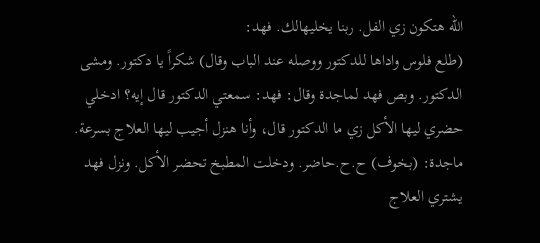الله هتكون زي الفل. ربنا يخليهالك. فهد:
(طلع فلوس واداها للدكتور ووصله عند الباب وقال) شكراً يا دكتور. ومشى الدكتور. وبص فهد لماجدة وقال: فهد: سمعتي الدكتور قال إيه؟ ادخلي حضري ليها الأكل زي ما الدكتور قال، وأنا هنزل أجيب ليها العلاج بسرعة. ماجدة: (بخوف) ح.ح.حاضر. ودخلت المطبخ تحضر الأكل. ونزل فهد يشتري العلاج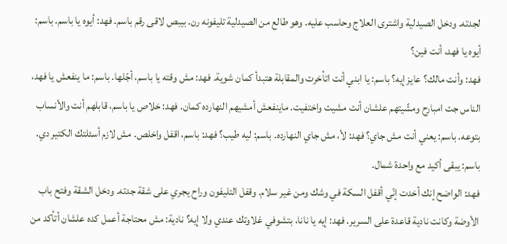لجدته. ودخل الصيدلية واشترى العلاج وحاسب عليه. وهو طالع من الصيدلية تليفونه رن. بيبص لاقى رقم باسم. فهد: أيوه يا باسم. باسم: أيوه يا فهد، أنت فين؟
فهد: وأنت مالك؟ عايز إيه؟ باسم: يا ابني أنت اتأخرت والمقابلة هتبدأ كمان شوية. فهد: مش وقته يا باسم، أجّلها. باسم: ما ينفعش يا فهد، الناس جت امبارح ومشّيتهم علشان أنت مشيت واختفيت. ماينفعش أمشيهم النهارده كمان. فهد: خلاص يا باسم، قابلهم أنت والأنساب بتوعه. باسم: يعني أنت مش جاي؟ فهد: لأ، مش جاي النهارده. باسم: ليه طيب؟ فهد: باسم، اقفل واخلص. مش لازم أسئلتك الكتير دي. باسم: يبقى أكيد مع واحدة شمال.
فهد: الواضح إنك أخدت إنّي أقفل السكة في وشك ومن غير سلام. وقفل التليفون وراح يجري على شقة جدته. ودخل الشقة وفتح باب الأوضة وكانت نادية قاعدة على السرير. فهد: إيه يا نانا، بتشوفي غلاوتك عندي ولا إيه؟ نادية: مش محتاجة أعمل كده علشان أتأكد من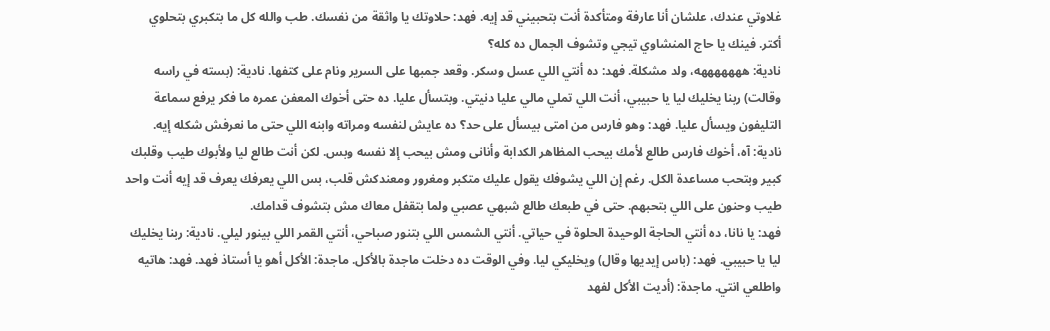غلاوتي عندك، علشان أنا عارفة ومتأكدة أنت بتحبيني قد إيه. فهد: حلاوتك يا واثقة من نفسك. طب والله كل ما بتكبري بتحلوي أكتر. فينك يا حاج المنشاوي تيجي وتشوف الجمال ده كله؟
نادية: هههههههه، ولد مشكلة. فهد: ده أنتي اللي عسل وسكر. وقعد جمبها على السرير ونام على كتفها. نادية: (بسته في راسه وقالت) ربنا يخليك ليا يا حبيبي، أنت اللي تملي مالي عليا دنيتي. وبتسأل عليا. ده حتى أخوك المعفن عمره ما فكر يرفع سماعة التليفون ويسأل عليا. فهد: وهو فارس من امتى بيسأل على حد؟ ده عايش لنفسه ومراته وابنه اللي حتى ما نعرفش شكله إيه.
نادية: آه، أخوك فارس طالع لأمك بيحب المظاهر الكدابة وأنانى ومش بيحب إلا نفسه وبس. لكن أنت طالع ليا ولأبوك طيب وقلبك كبير وبتحب مساعدة الكل. رغم إن اللي يشوفك يقول عليك متكبر ومغرور ومعندكش قلب، بس اللي يعرفك يعرف قد إيه أنت واحد طيب وحنون على اللي بتحبهم. حتى في طبعك طالع شبهي عصبي ولما بتقفل معاك مش بتشوف قدامك.
فهد: يا نانا، ده أنتي الحاجة الوحيدة الحلوة في حياتي. أنتي الشمس اللي بتنور صباحي، أنتي القمر اللي بينور ليلي. نادية: ربنا يخليك ليا يا حبيبي. فهد: (باس إيديها وقال) ويخليكي ليا. وفي الوقت ده دخلت ماجدة بالأكل. ماجدة: الأكل أهو يا أستاذ فهد. فهد: هاتيه واطلعي انتي. ماجدة: (أديت الأكل لفهد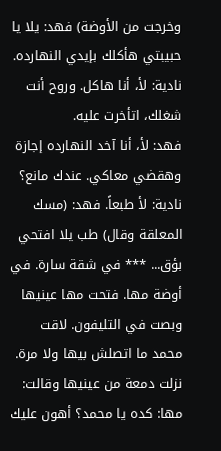وخرجت من الأوضة) فهد: يلا يا حبيبتي هأكلك بإيدي النهارده. نادية: لأ، أنا هاكل. وروح أنت شغلك، اتأخرت عليه.
فهد: لأ، أنا آخد النهارده إجازة وهقضي معاكي. عندك مانع؟ نادية: لأ طبعاً. فهد: (مسك المعلقة وقال) طب يلا افتحي بؤق... *** في شقة سارة. في أوضة مها. فتحت مها عينيها وبصت في التليفون. لاقت محمد ما اتصلش بيها ولا مرة. نزلت دمعة من عينيها وقالت: مها: كده يا محمد؟ أهون عليك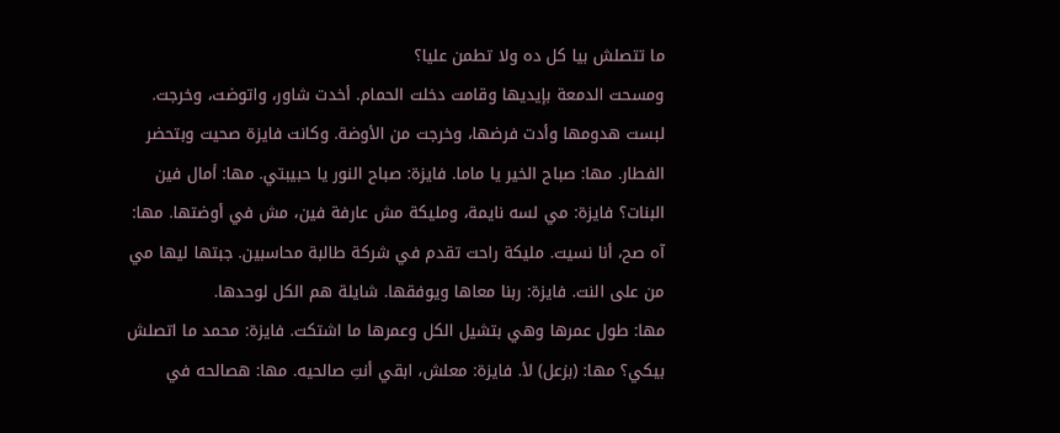ما تتصلش بيا كل ده ولا تطمن عليا؟
ومسحت الدمعة بإيديها وقامت دخلت الحمام. أخدت شاور، واتوضت، وخرجت. لبست هدومها وأدت فرضها، وخرجت من الأوضة. وكانت فايزة صحيت وبتحضر الفطار. مها: صباح الخير يا ماما. فايزة: صباح النور يا حبيبتي. مها: أمال فين البنات؟ فايزة: مي لسه نايمة، ومليكة مش عارفة فين، مش في أوضتها. مها: آه صح، أنا نسيت. مليكة راحت تقدم في شركة طالبة محاسبين. جبتها ليها مي من على النت. فايزة: ربنا معاها ويوفقها. شايلة هم الكل لوحدها.
مها: طول عمرها وهي بتشيل الكل وعمرها ما اشتكت. فايزة: محمد ما اتصلش بيكي؟ مها: (بزعل) لأ. فايزة: معلش، ابقي أنتِ صالحيه. مها: هصالحه في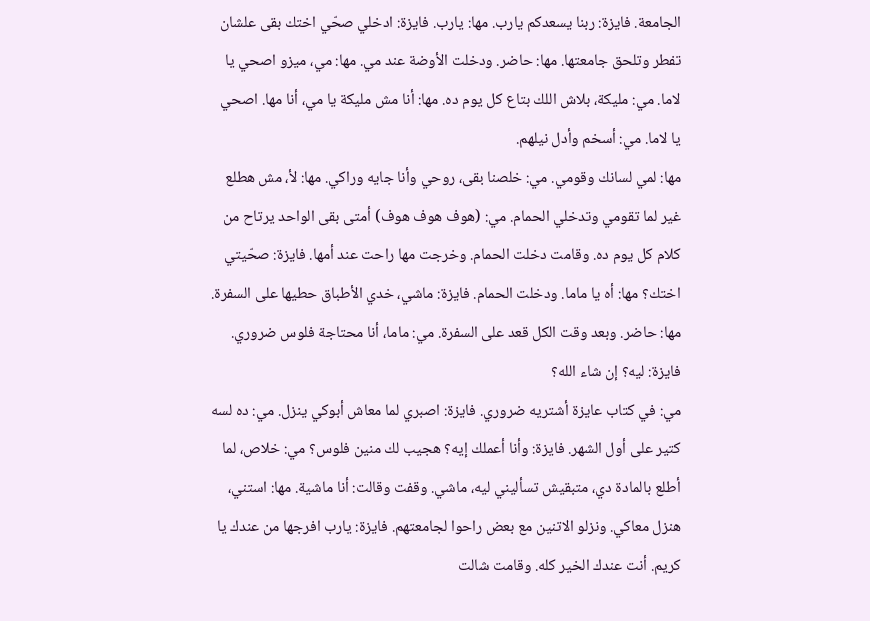الجامعة. فايزة: ربنا يسعدكم يارب. مها: يارب. فايزة: ادخلي صحّي اختك بقى علشان تفطر وتلحق جامعتها. مها: حاضر. ودخلت الأوضة عند مي. مها: مي، ميزو اصحي يا لاما. مي: مليكة، بلاش اللك بتاع كل يوم ده. مها: أنا مش مليكة يا مي، أنا مها. اصحي يا لاما. مي: أسخم وأدل نيلهم.
مها: لمي لسانك وقومي. مي: خلصنا بقى، روحي وأنا جايه وراكي. مها: لأ، مش هطلع غير لما تقومي وتدخلي الحمام. مي: (هوف هوف هوف) أمتى بقى الواحد يرتاح من كلام كل يوم ده. وقامت دخلت الحمام. وخرجت مها راحت عند أمها. فايزة: صحّيتي اختك؟ مها: أه يا ماما. ودخلت الحمام. فايزة: ماشي، خدي الأطباق حطيها على السفرة. مها: حاضر. وبعد وقت الكل قعد على السفرة. مي: ماما، أنا محتاجة فلوس ضروري. فايزة: ليه؟ إن شاء الله؟
مي: في كتاب عايزة أشتريه ضروري. فايزة: اصبري لما معاش أبوكي ينزل. مي: ده لسه كتير على أول الشهر. فايزة: وأنا أعملك إيه؟ هجيب لك منين فلوس؟ مي: خلاص، لما أطلع بالمادة دي، متبقيش تسأليني ليه، ماشي. وقفت وقالت: أنا ماشية. مها: استني، هنزل معاكي. ونزلو الاتنين مع بعض راحوا لجامعتهم. فايزة: يارب افرجها من عندك يا كريم. أنت عندك الخير كله. وقامت شالت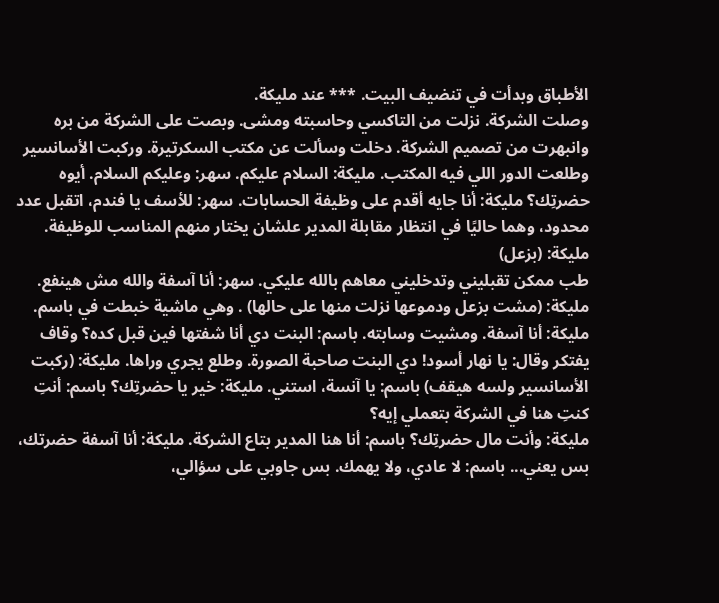الأطباق وبدأت في تنضيف البيت. *** عند مليكة.
وصلت الشركة. نزلت من التاكسي وحاسبته ومشى. وبصت على الشركة من بره وانبهرت من تصميم الشركة. دخلت وسألت عن مكتب السكرتيرة. وركبت الأسانسير وطلعت الدور اللي فيه المكتب. مليكة: السلام عليكم. سهر: وعليكم السلام. أيوه حضرتِك؟ مليكة: أنا جايه أقدم على وظيفة الحسابات. سهر: للأسف يا فندم، اتقبل عدد محدود، وهما حاليًا في انتظار مقابلة المدير علشان يختار منهم المناسب للوظيفة. مليكة: (بزعل)
طب ممكن تقبليني وتدخليني معاهم بالله عليكي. سهر: أنا آسفة والله مش هينفع. مليكة: (مشت بزعل ودموعها نزلت منها على حالها) . وهي ماشية خبطت في باسم. مليكة: أنا آسفة. ومشيت وسابته. باسم: البنت دي أنا شفتها فين قبل كده؟ وقاف يفتكر وقال: يا نهار أسود! دي البنت صاحبة الصورة. وطلع يجري وراها. مليكة: (ركبت الأسانسير ولسه هيقف) باسم: يا آنسة، استني. مليكة: خير يا حضرتِك؟ باسم: أنتِ كنتِ هنا في الشركة بتعملي إيه؟
مليكة: وأنت مال حضرتِك؟ باسم: أنا هنا المدير بتاع الشركة. مليكة: أنا آسفة حضرتك، بس يعني... باسم: لا عادي، ولا يهمك. بس جاوبي على سؤالي،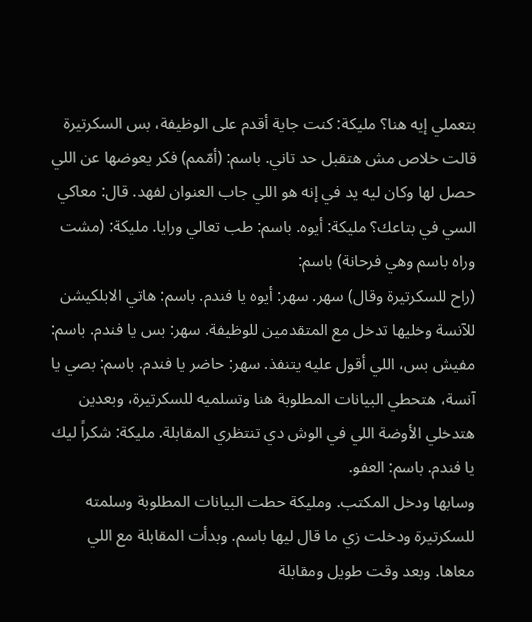بتعملي إيه هنا؟ مليكة: كنت جاية أقدم على الوظيفة، بس السكرتيرة قالت خلاص مش هتقبل حد تاني. باسم: (أمّمم) فكر يعوضها عن اللي حصل لها وكان ليه يد في إنه هو اللي جاب العنوان لفهد. قال: معاكي السي في بتاعك؟ مليكة: أيوه. باسم: طب تعالي ورايا. مليكة: (مشت وراه باسم وهي فرحانة) باسم:
(راح للسكرتيرة وقال) سهر. سهر: أيوه يا فندم. باسم: هاتي الابلكيشن للآنسة وخليها تدخل مع المتقدمين للوظيفة. سهر: بس يا فندم. باسم: مفيش بس، اللي أقول عليه يتنفذ. سهر: حاضر يا فندم. باسم: بصي يا آنسة، هتحطي البيانات المطلوبة هنا وتسلميه للسكرتيرة، وبعدين هتدخلي الأوضة اللي في الوش دي تنتظري المقابلة. مليكة: شكراً ليك يا فندم. باسم: العفو.
وسابها ودخل المكتب. ومليكة حطت البيانات المطلوبة وسلمته للسكرتيرة ودخلت زي ما قال ليها باسم. وبدأت المقابلة مع اللي معاها. وبعد وقت طويل ومقابلة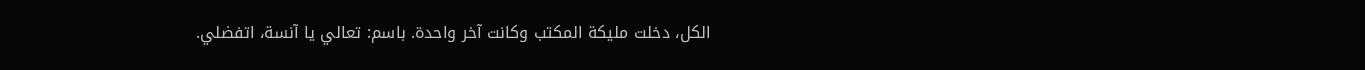الكل، دخلت مليكة المكتب وكانت آخر واحدة. باسم: تعالي يا آنسة، اتفضلي.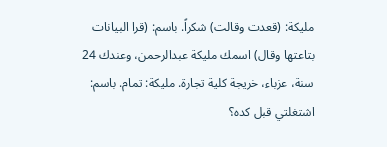مليكة: (قعدت وقالت) شكراً. باسم: (قرا البيانات بتاعتها وقال) اسمك مليكة عبدالرحمن، وعندك 24 سنة، عزباء، خريجة كلية تجارة. مليكة: تمام. باسم: اشتغلتي قبل كده؟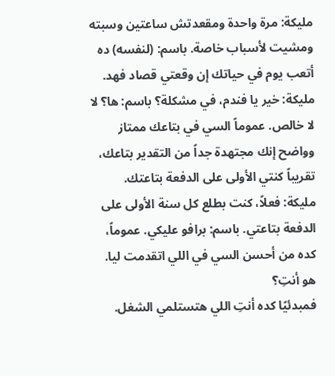مليكة: مرة واحدة ومقعدتش ساعتين وسبته ومشيت لأسباب خاصة. باسم: (لنفسه) ده أتعب يوم في حياتك إن وقعتي قصاد فهد. مليكة: خير يا فندم، في مشكلة؟ باسم: ها؟ لا لا خالص. عموماً السي في بتاعك ممتاز وواضح إنك مجتهدة جداً من التقدير بتاعك، تقريباً كنتي الأولى على الدفعة بتاعتك. مليكة: فعلاً، كنت بطلع كل سنة الأولى على الدفعة بتاعتي. باسم: برافو عليكي. عموماً، كده من أحسن السي في اللي اتقدمت ليا. هو أنتِ؟
فمبدئيًا كده أنتِ اللي هتستلمي الشغل.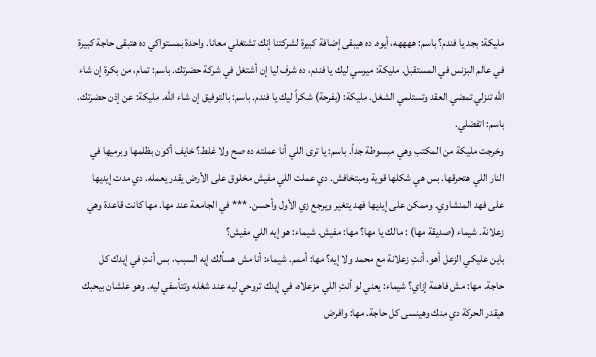مليكة: بجد يا فندم؟ باسم: ههههه، أيوه. ده هيبقى إضافة كبيرة لشركتنا إنك تشتغلي معانا. واحدة بمستواكي ده هتبقى حاجة كبيرة في عالم البزنس في المستقبل. مليكة: ميرسي ليك يا فندم، ده شرف ليا إن أشتغل في شركة حضرتك. باسم: تمام، من بكرة إن شاء الله تنزلي تمضي العقد وتستلمي الشغل. مليكة: (بفرحة) شكراً ليك يا فندم. باسم: بالتوفيق إن شاء الله. مليكة: عن إذن حضرتك. باسم: اتفضلي.
وخرجت مليكة من المكتب وهي مبسوطة جداً. باسم: يا ترى اللي أنا عملته ده صح ولا غلط؟ خايف أكون بظلمها وبرميها في النار اللي هتحرقها. بس هي شكلها قوية ومبتخافش. دي عملت اللي مفيش مخلوق على الأرض يقدر يعمله. دي مدت إيديها على فهد المنشاوي. وممكن على إيديها فهد يتغير ويرجع زي الأول وأحسن. *** في الجامعة عند مها. مها كانت قاعدة وهي زعلانة. شيماء (صديقة مها) : مالك يا مها؟ مها: مفيش. شيماء: هو إيه اللي مفيش؟
باين عليكي الزعل أهو. أنتِ زعلانة مع محمد ولا إيه؟ مها: أممم. شيماء: أنا مش هسألك إيه السبب، بس أنتِ في إيدك كل حاجة. مها: مش فاهمة إزاي؟ شيماء: يعني لو أنتِ اللي مزعلاه، في إيدك تروحي ليه عند شغله وتتأسفي ليه. وهو علشان بيحبك هيقدر الحركة دي منك وهينسى كل حاجة. مها: وافرض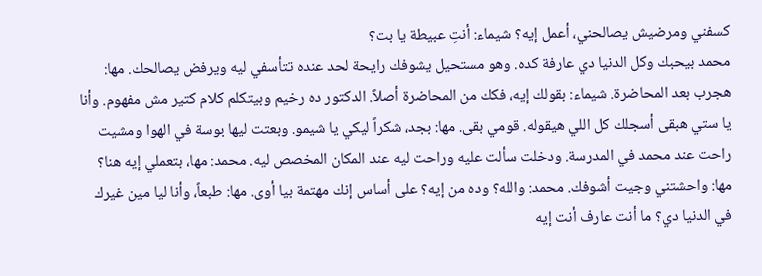كسفني ومرضيش يصالحني، أعمل إيه؟ شيماء: أنتِ عبيطة يا بت؟
محمد بيحبك وكل الدنيا دي عارفة كده. وهو مستحيل يشوفك رايحة لحد عنده تتأسفي ليه ويرفض يصالحك. مها: هجرب بعد المحاضرة. شيماء: بقولك إيه، فكك من المحاضرة أصلاً. الدكتور ده رخيم وبيتكلم كلام كتير مش مفهوم. وأنا يا ستي هبقى أسجلك كل اللي هيقوله. قومي بقى. مها: بجد، شكراً ليكي يا شيمو. وبعتت ليها بوسة في الهوا ومشيت راحت عند محمد في المدرسة. ودخلت سألت عليه وراحت ليه عند المكان المخصص ليه. محمد: مها، بتعملي إيه هنا؟
مها: واحشتني وجيت أشوفك. محمد: والله؟ وده من إيه؟ على أساس إنك مهتمة بيا أوى. مها: طبعاً، وأنا ليا مين غيرك في الدنيا دي؟ ما أنت عارف أنت إيه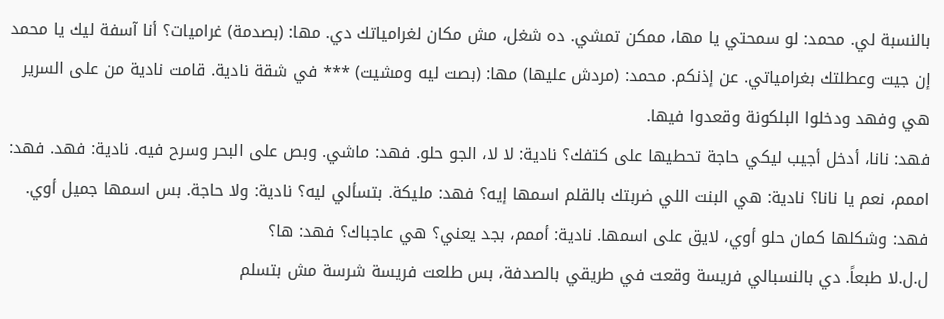بالنسبة لي. محمد: لو سمحتي يا مها، ممكن تمشي. ده شغل، مش مكان لغرامياتك دي. مها: (بصدمة) غراميات؟ أنا آسفة ليك يا محمد إن جيت وعطلتك بغرامياتي. عن إذنكم. محمد: (مردش عليها) مها: (بصت ليه ومشيت) *** في شقة نادية. قامت نادية من على السرير هي وفهد ودخلوا البلكونة وقعدوا فيها.
فهد: نانا، أدخل أجيب ليكي حاجة تحطيها على كتفك؟ نادية: لا لا، الجو حلو. فهد: ماشي. وبص على البحر وسرح فيه. نادية: فهد. فهد: اممم، نعم يا نانا؟ نادية: هي البنت اللي ضربتك بالقلم اسمها إيه؟ فهد: مليكة. بتسألي ليه؟ نادية: ولا حاجة. بس اسمها جميل أوي. فهد: وشكلها كمان حلو أوي، لايق على اسمها. نادية: أممم، بجد يعني؟ هي عاجباك؟ فهد: ها؟
ل.ل.لا طبعاً. دي بالنسبالي فريسة وقعت في طريقي بالصدفة، بس طلعت فريسة شرسة مش بتسلم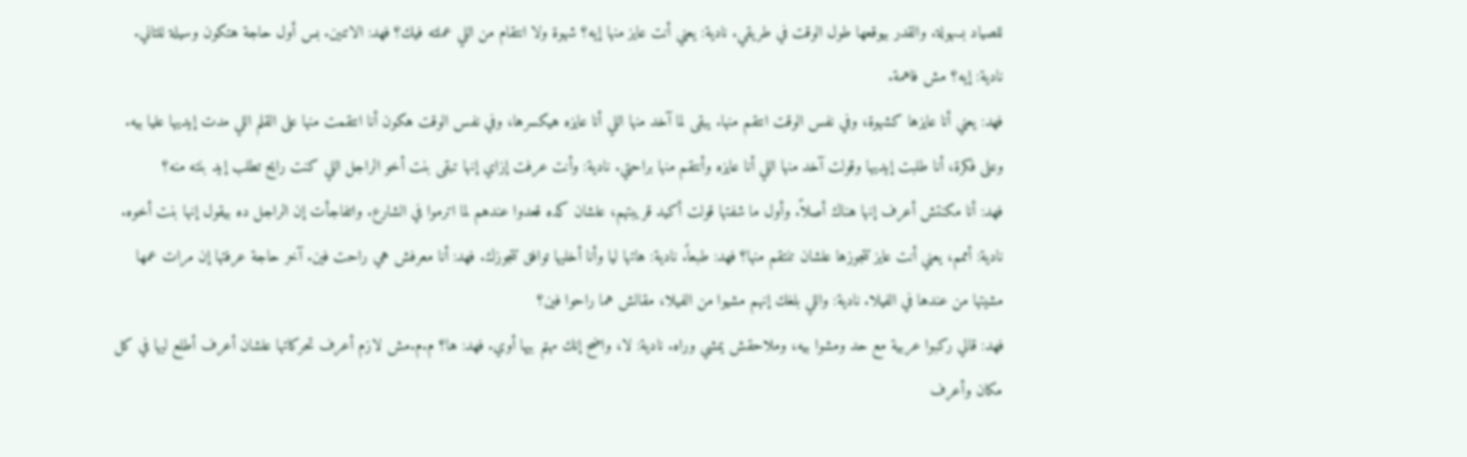للصياد بسهولة. والقدر بيوقعها طول الوقت في طريقي. نادية: يعني أنت عايز منها إيه؟ شهوة ولا انتقام من اللي عملته فيك؟ فهد: الاتنين. بس أول حاجة هتكون وسيلة للتاني. نادية: إيه؟ مش فاهمة.
فهد: يعني أنا عايزها كشهوة، وفي نفس الوقت انتقم منها. يبقى لما آخد منها اللي أنا عايزه هيكسرها، وفي نفس الوقت هكون أنا انتقمت منها على القلم اللي مدت إيديها عليا بيه. وعلى فكرة، أنا طلبت إيديها وقولت آخد منها اللي أنا عايزه وأنتقم منها براحتي. نادية: وأنت عرفت إزاي إنها تبقى بنت أخو الراجل اللي كنت رايح تطلب إيد بنته منه؟
فهد: أنا مكنتش أعرف إنها هناك أصلاً. وأول ما شفتها قولت أكيد قريبتهم، علشان كده قعدوا عندهم لما اترموا في الشارع. واتفاجأت إن الراجل ده بيقول إنها بنت أخوه. نادية: أممم، يعني أنت عايز تتجوزها علشان تنتقم منها؟ فهد: طبعاً. نادية: هاتها ليا وأنا أخليها توافق تتجوزك. فهد: أنا معرفش هي راحت فين. آخر حاجة عرفتها إن مرات عمها مشيتها من عندها في الفيلا. نادية: واللي بلغك إنهم مشيوا من الفيلا، مقالش هما راحوا فين؟
فهد: قالي ركبوا عربية مع حد ومشوا بيه، وملاحقش يمشي وراه. نادية: لا، واضح إنك مهتم بيها أوي. فهد: ها؟ م.م.مش لازم أعرف تحركاتها علشان أعرف أطلع ليها في كل مكان وأعرف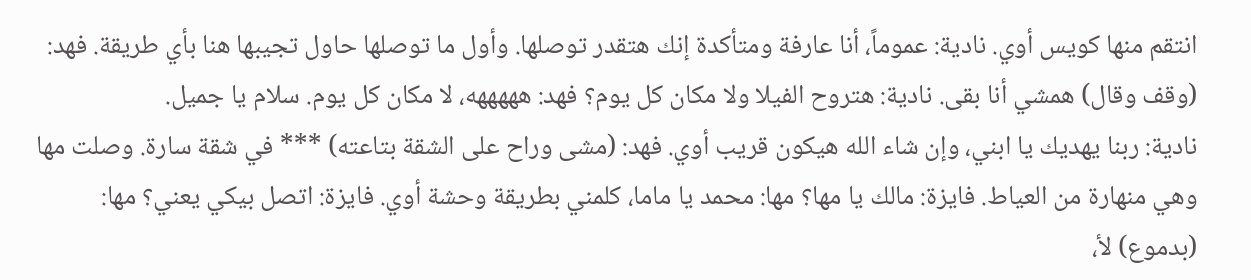انتقم منها كويس أوي. نادية: عموماً، أنا عارفة ومتأكدة إنك هتقدر توصلها. وأول ما توصلها حاول تجيبها هنا بأي طريقة. فهد: (وقف وقال) همشي أنا بقى. نادية: هتروح الفيلا ولا مكان كل يوم؟ فهد: هههههه، لا مكان كل يوم. سلام يا جميل.
نادية: ربنا يهديك يا ابني، وإن شاء الله هيكون قريب أوي. فهد: (مشى وراح على الشقة بتاعته) *** في شقة سارة. وصلت مها وهي منهارة من العياط. فايزة: مالك يا مها؟ مها: محمد يا ماما، كلمني بطريقة وحشة أوي. فايزة: اتصل بيكي يعني؟ مها: (بدموع) لأ،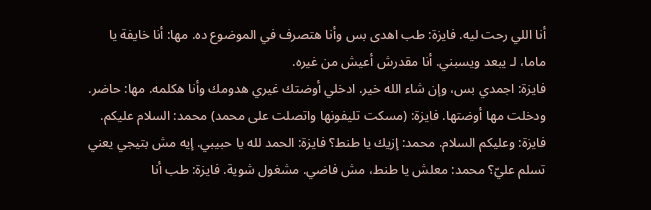أنا اللي رحت ليه. فايزة: طب اهدى بس وأنا هتصرف في الموضوع ده. مها: أنا خايفة يا ماما، لـ يبعد ويسبني. أنا مقدرش أعيش من غيره.
فايزة: اجمدي بس، وإن شاء الله خير. ادخلي أوضتك غيري هدومك وأنا هكلمه. مها: حاضر. ودخلت مها أوضتها. فايزة: (مسكت تليفونها واتصلت على محمد) محمد: السلام عليكم. فايزة: وعليكم السلام. محمد: إزيك يا طنط؟ فايزة: الحمد لله يا حبيبي. إيه مش بتيجي يعني تسلم عليّ؟ محمد: معلش يا طنط، مش فاضي. مشغول شوية. فايزة: طب أنا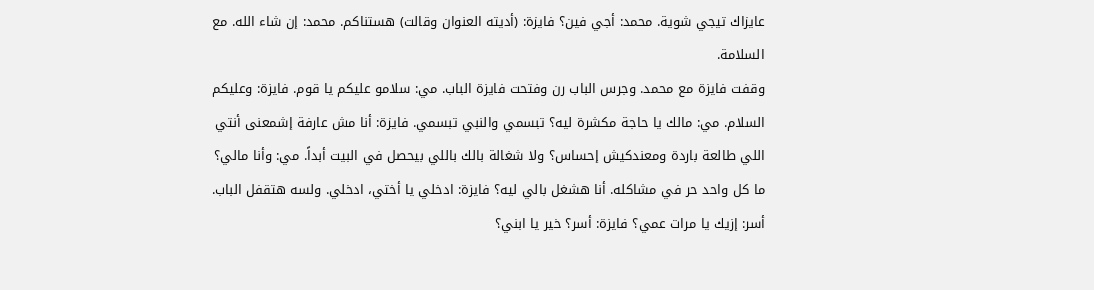عايزاك تيجي شوية. محمد: أجي فين؟ فايزة: (أديته العنوان وقالت) هستناكم. محمد: إن شاء الله. مع السلامة.
وقفت فايزة مع محمد. وجرس الباب رن وفتحت فايزة الباب. مي: سلامو عليكم يا قوم. فايزة: وعليكم السلام. مي: مالك يا حاجة مكشرة ليه؟ تبسمي والنبي تبسمي. فايزة: أنا مش عارفة إشمعنى أنتي اللي طالعة باردة ومعندكيش إحساس؟ ولا شغالة بالك باللي بيحصل في البيت أبداً. مي: وأنا مالي؟ ما كل واحد حر في مشاكله. أنا هشغل بالي ليه؟ فايزة: ادخلي يا أختي، ادخلي. ولسه هتقفل الباب. أسر: إزيك يا مرات عمي؟ فايزة: أسر؟ خير يا ابني؟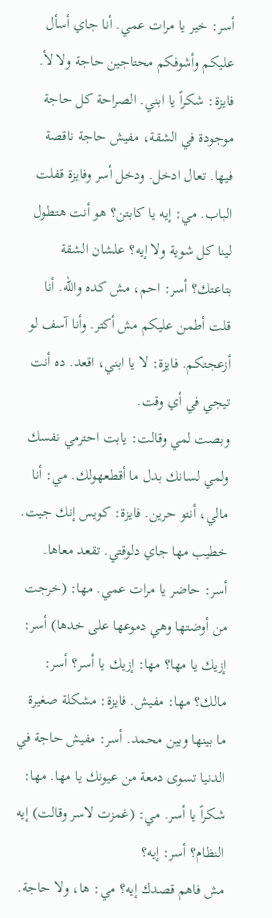أسر: خير يا مرات عمي. أنا جاي أسأل عليكم وأشوفكم محتاجين حاجة ولا لأ. فايزة: شكراً يا ابني. الصراحة كل حاجة موجودة في الشقة، مفيش حاجة ناقصة فيها. تعال ادخل. ودخل أسر وفايزة قفلت الباب. مي: إيه يا كابتن؟ هو أنت هتطول لينا كل شوية ولا إيه؟ علشان الشقة بتاعتك؟ أسر: احم، مش كده والله. أنا قلت أطمن عليكم مش أكتر. وأنا آسف لو أزعجتكم. فايزة: لا يا ابني، اقعد. ده أنت تيجي في أي وقت.
وبصت لمي وقالت: يابت احترمي نفسك ولمي لسانك بدل ما أقطعهولك. مي: أنا مالي، أنتو حرين. فايزة: كويس إنك جيت. خطيب مها جاي دلوقتي. تقعد معاها. أسر: حاضر يا مرات عمي. مها: (خرجت من أوضتها وهي دموعها على خدها) أسر: إزيك يا مها؟ مها: إزيك يا أسر؟ أسر: مالك؟ مها: مفيش. فايزة: مشكلة صغيرة ما بينها وبين محمد. أسر: مفيش حاجة في الدنيا تسوى دمعة من عيونك يا مها. مها: شكراً يا أسر. مي: (غمزت لاسر وقالت) إيه النظام؟ أسر: إيه؟
مش فاهم قصدك إيه؟ مي: ها، ولا حاجة.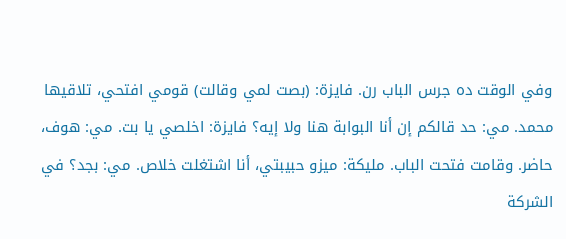وفي الوقت ده جرس الباب رن. فايزة: (بصت لمي وقالت) قومي افتحي، تلاقيها محمد. مي: حد قالكم إن أنا البوابة هنا ولا إيه؟ فايزة: اخلصي يا بت. مي: هوف، حاضر. وقامت فتحت الباب. مليكة: ميزو حبيبتي، أنا اشتغلت خلاص. مي: بجد؟ في الشركة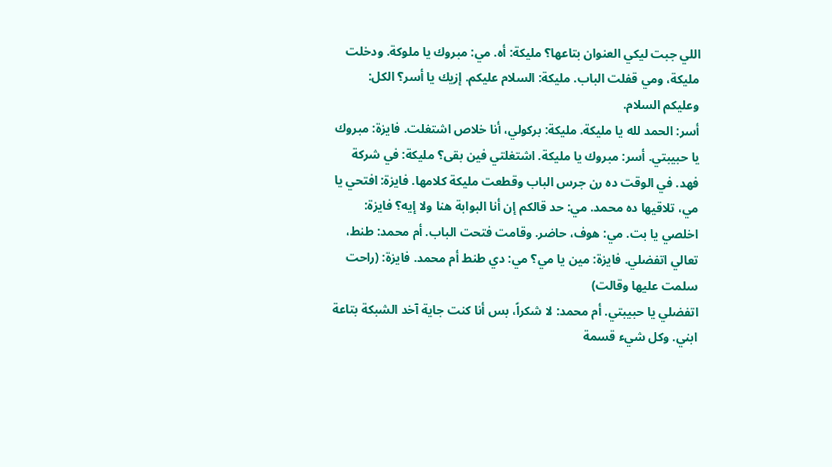اللي جبت ليكي العنوان بتاعها؟ مليكة: أه. مي: مبروك يا ملوكة. ودخلت مليكة، ومي قفلت الباب. مليكة: السلام عليكم. إزيك يا أسر؟ الكل: وعليكم السلام.
أسر: الحمد لله يا مليكة. مليكة: بركولي، أنا خلاص اشتغلت. فايزة: مبروك يا حبيبتي. أسر: مبروك يا مليكة. اشتغلتي فين بقى؟ مليكة: في شركة فهد. في الوقت ده رن جرس الباب وقطعت مليكة كلامها. فايزة: افتحي يا مي، تلاقيها ده محمد. مي: حد قالكم إن أنا البوابة هنا ولا إيه؟ فايزة: اخلصي يا بت. مي: هوف، حاضر. وقامت فتحت الباب. أم محمد: طنط، تعالي اتفضلي. فايزة: مين يا مي؟ مي: دي طنط أم محمد. فايزة: (راحت سلمت عليها وقالت)
اتفضلي يا حبيبتي. أم محمد: لا شكراً، بس أنا كنت جاية آخد الشبكة بتاعة ابني. وكل شيء قسمة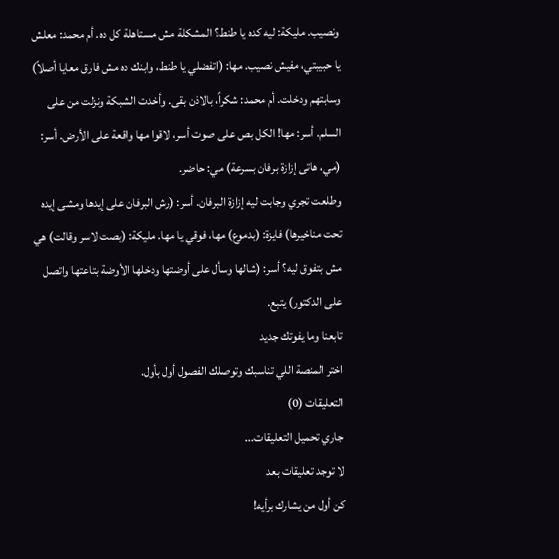ونصيب. مليكة: ليه كده يا طنط؟ المشكلة مش مستاهلة كل ده. أم محمد: معلش يا حبيبتي، مفيش نصيب. مها: (اتفضلي يا طنط، وابنك ده مش فارق معايا أصلاً) وسابتهم ودخلت. أم محمد: شكراً، بالاذن بقى. وأخدت الشبكة ونزلت من على السلم. أسر: مها! الكل بص على صوت أسر، لاقوا مها واقعة على الأرض. أسر: (مي، هاتى إزازة برفان بسرعة) مي: حاضر.
وطلعت تجري وجابت ليه إزازة البرفان. أسر: (رش البرفان على إيدها ومشى إيده تحت مناخيرها) فايزة: (بدموع) مها، فوقي يا مها. مليكة: (بصت لاسر وقالت) هي مش بتفوق ليه؟ أسر: (شالها وسأل على أوضتها ودخلها الأوضة بتاعتها واتصل على الدكتور) يتبع.
تابعنا وما يفوتك جديد
اختر المنصة اللي تناسبك وتوصلك الفصول أول بأول.
التعليقات (0)
جاري تحميل التعليقات...
لا توجد تعليقات بعد
كن أول من يشارك برأيه!